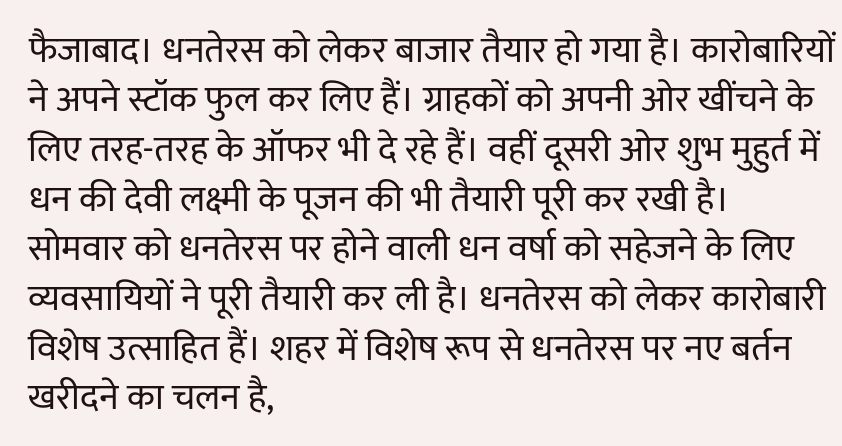फैजाबाद। धनतेरस को लेकर बाजार तैयार हो गया है। कारोबारियों ने अपने स्टॉक फुल कर लिए हैं। ग्राहकों को अपनी ओर खींचने के लिए तरह-तरह के ऑफर भी दे रहे हैं। वहीं दूसरी ओर शुभ मुहुर्त में धन की देवी लक्ष्मी के पूजन की भी तैयारी पूरी कर रखी है।
सोमवार को धनतेरस पर होने वाली धन वर्षा को सहेजने के लिए व्यवसायियों ने पूरी तैयारी कर ली है। धनतेरस को लेकर कारोबारी विशेष उत्साहित हैं। शहर में विशेष रूप से धनतेरस पर नए बर्तन खरीदने का चलन है,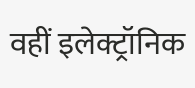वहीं इलेक्ट्रॉनिक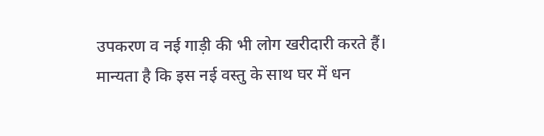उपकरण व नई गाड़ी की भी लोग खरीदारी करते हैं।
मान्यता है कि इस नई वस्तु के साथ घर में धन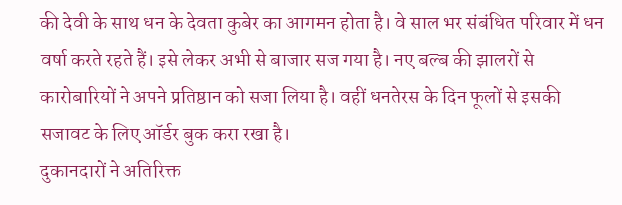की देवी के साथ धन के देवता कुबेर का आगमन होता है। वे साल भर संबंधित परिवार में धन वर्षा करते रहते हैं। इसे लेकर अभी से बाजार सज गया है। नए बल्ब की झालरों से कारोबारियों ने अपने प्रतिष्ठान को सजा लिया है। वहीं धनतेरस के दिन फूलों से इसकी सजावट के लिए ऑर्डर बुक करा रखा है।
दुकानदारों ने अतिरिक्त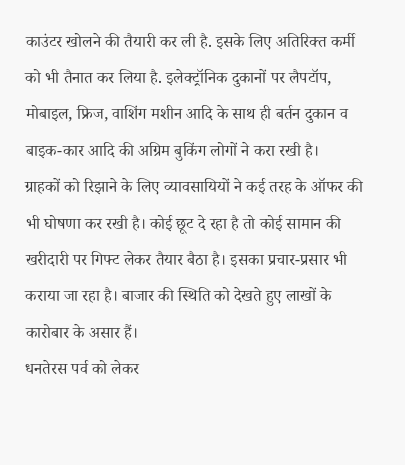काउंटर खोलने की तैयारी कर ली है. इसके लिए अतिरिक्त कर्मी को भी तैनात कर लिया है. इलेक्ट्रॉनिक दुकानों पर लैपटॉप, मोबाइल, फ्रिज, वाशिंग मशीन आदि के साथ ही बर्तन दुकान व बाइक-कार आदि की अग्रिम बुकिंग लोगों ने करा रखी है।
ग्राहकों को रिझाने के लिए व्यावसायियों ने कई तरह के ऑफर की भी घोषणा कर रखी है। कोई छूट दे रहा है तो कोई सामान की खरीदारी पर गिफ्ट लेकर तैयार बैठा है। इसका प्रचार-प्रसार भी कराया जा रहा है। बाजार की स्थिति को देखते हुए लाखों के कारोबार के असार हैं।
धनतेरस पर्व को लेकर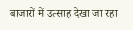बाजारों में उत्साह देखा जा रहा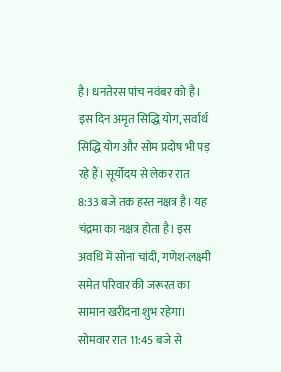है। धनतेरस पांच नवंबर को है। इस दिन अमृत सिद्धि योग, सर्वार्थ सिद्धि योग और सोम प्रदोष भी पड़ रहे हैं। सूर्योदय से लेकर रात 8:33 बजे तक हस्त नक्षत्र है। यह चंद्रमा का नक्षत्र होता है। इस अवधि में सोना चांदी, गणेश-लक्ष्मी समेत परिवार की जरूरत का सामान खरीदना शुभ रहेगा।
सोमवार रात 11:45 बजे से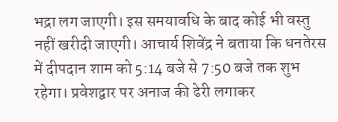भद्रा लग जाएगी। इस समयावधि के बाद कोई भी वस्तु नहीं खरीदी जाएगी। आचार्य शिवेंद्र ने बताया कि धनतेरस में दीपदान शाम को 5:14 बजे से 7:50 बजे तक शुभ रहेगा। प्रवेशद्वार पर अनाज की ढेरी लगाकर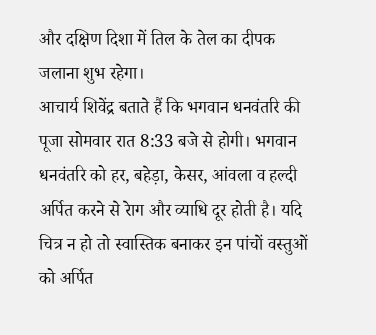और दक्षिण दिशा में तिल के तेल का दीपक जलाना शुभ रहेगा।
आचार्य शिवेंद्र बताते हैं कि भगवान धनवंतरि की पूजा सोमवार रात 8:33 बजे से होगी। भगवान धनवंतरि को हर, बहेड़ा, केसर, आंवला व हल्दी अर्पित करने से रेाग और व्याधि दूर होती है। यदि चित्र न हो तो स्वास्तिक बनाकर इन पांचों वस्तुओं को अर्पित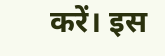करें। इस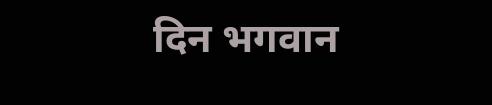दिन भगवान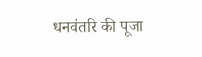धनवंतरि की पूजा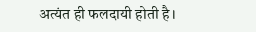अत्यंत ही फलदायी होती है।